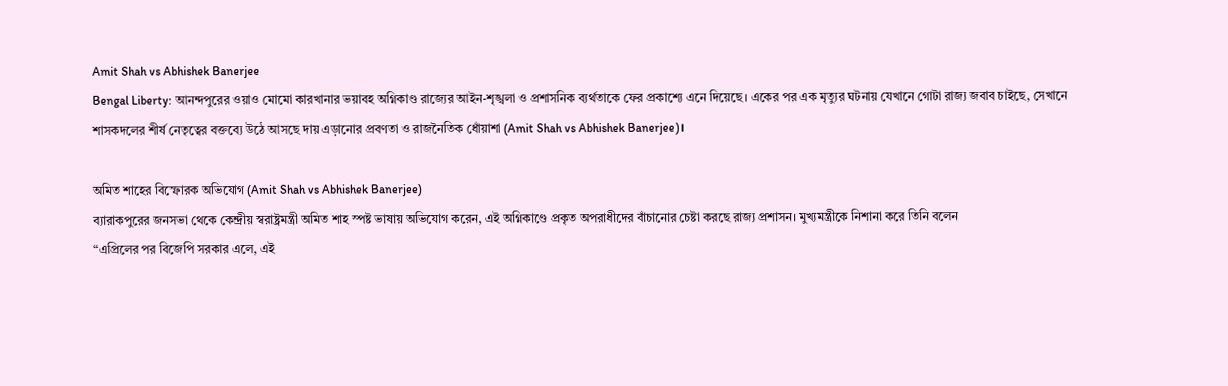Amit Shah vs Abhishek Banerjee
Bengal Liberty: আনন্দপুরের ওয়াও মোমো কারখানার ভয়াবহ অগ্নিকাণ্ড রাজ্যের আইন-শৃঙ্খলা ও প্রশাসনিক ব্যর্থতাকে ফের প্রকাশ্যে এনে দিয়েছে। একের পর এক মৃত্যুর ঘটনায় যেখানে গোটা রাজ্য জবাব চাইছে, সেখানে শাসকদলের শীর্ষ নেতৃত্বের বক্তব্যে উঠে আসছে দায় এড়ানোর প্রবণতা ও রাজনৈতিক ধোঁয়াশা (Amit Shah vs Abhishek Banerjee)।

অমিত শাহের বিস্ফোরক অভিযোগ (Amit Shah vs Abhishek Banerjee)
ব্যারাকপুরের জনসভা থেকে কেন্দ্রীয় স্বরাষ্ট্রমন্ত্রী অমিত শাহ স্পষ্ট ভাষায় অভিযোগ করেন, এই অগ্নিকাণ্ডে প্রকৃত অপরাধীদের বাঁচানোর চেষ্টা করছে রাজ্য প্রশাসন। মুখ্যমন্ত্রীকে নিশানা করে তিনি বলেন
“এপ্রিলের পর বিজেপি সরকার এলে, এই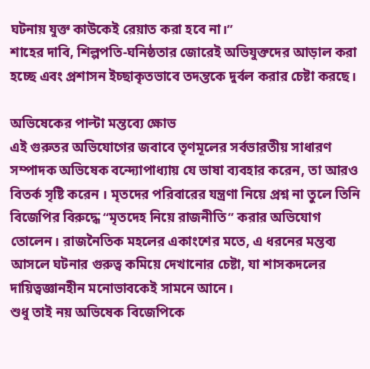ঘটনায় যুক্ত কাউকেই রেয়াত করা হবে না।”
শাহের দাবি, শিল্পপতি-ঘনিষ্ঠতার জোরেই অভিযুক্তদের আড়াল করা হচ্ছে এবং প্রশাসন ইচ্ছাকৃতভাবে তদন্তকে দুর্বল করার চেষ্টা করছে।

অভিষেকের পাল্টা মন্তব্যে ক্ষোভ
এই গুরুতর অভিযোগের জবাবে তৃণমূলের সর্বভারতীয় সাধারণ সম্পাদক অভিষেক বন্দ্যোপাধ্যায় যে ভাষা ব্যবহার করেন, তা আরও বিতর্ক সৃষ্টি করেন । মৃতদের পরিবারের যন্ত্রণা নিয়ে প্রশ্ন না তুলে তিনি বিজেপির বিরুদ্ধে “মৃতদেহ নিয়ে রাজনীতি” করার অভিযোগ তোলেন। রাজনৈতিক মহলের একাংশের মতে, এ ধরনের মন্তব্য আসলে ঘটনার গুরুত্ব কমিয়ে দেখানোর চেষ্টা, যা শাসকদলের দায়িত্বজ্ঞানহীন মনোভাবকেই সামনে আনে।
শুধু তাই নয় অভিষেক বিজেপিকে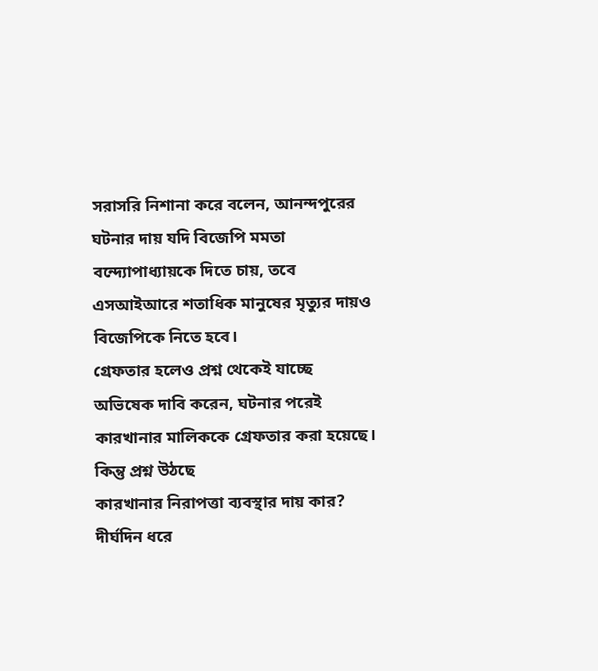সরাসরি নিশানা করে বলেন, আনন্দপুরের ঘটনার দায় যদি বিজেপি মমতা বন্দ্যোপাধ্যায়কে দিতে চায়, তবে এসআইআরে শতাধিক মানুষের মৃত্যুর দায়ও বিজেপিকে নিতে হবে।
গ্রেফতার হলেও প্রশ্ন থেকেই যাচ্ছে
অভিষেক দাবি করেন, ঘটনার পরেই কারখানার মালিককে গ্রেফতার করা হয়েছে। কিন্তু প্রশ্ন উঠছে
কারখানার নিরাপত্তা ব্যবস্থার দায় কার? দীর্ঘদিন ধরে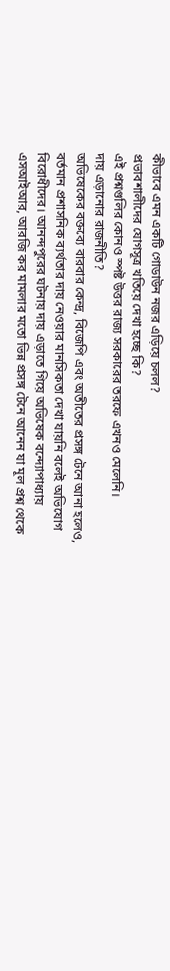কীভাবে এমন একটি গোডাউন নজর এড়িয়ে চলল?
প্রভাবশালীদের যোগসূত্র খতিয়ে দেখা হচ্ছে কি?
এই প্রশ্নগুলির কোনও স্পষ্ট উত্তর রাজ্য সরকারের তরফে এখনও মেলেনি।
দায় এড়ানোর রাজনীতি?
অভিষেকের বক্তব্যে বারবার কেন্দ্র, বিজেপি এবং অতীতের প্রসঙ্গ টেনে আনা হলেও, বর্তমান প্রশাসনিক ব্যর্থতার দায় নেওয়ার মানসিকতা দেখা যায়নি বলেই অভিযোগ বিরোধীদের। আনন্দপুরের ঘটনায় দায় এড়াতে গিয়ে অভিষেক বন্দ্যোপাধ্যায় এসআইআর, আরজি কর মামলার মতো ভিন্ন প্রসঙ্গ টেনে আনেন যা মূল প্রশ্ন থেকে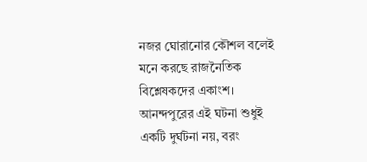নজর ঘোরানোর কৌশল বলেই মনে করছে রাজনৈতিক বিশ্লেষকদের একাংশ।
আনন্দপুরের এই ঘটনা শুধুই একটি দুর্ঘটনা নয়, বরং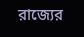রাজ্যের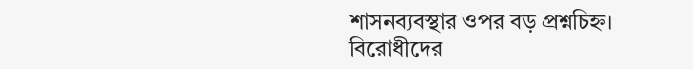শাসনব্যবস্থার ওপর বড় প্রশ্নচিহ্ন। বিরোধীদের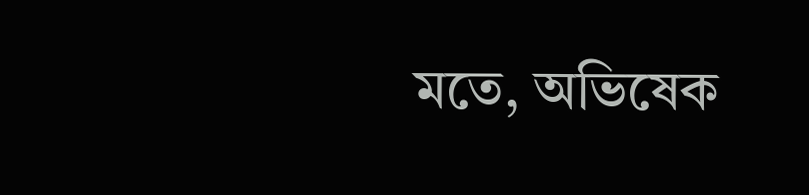মতে, অভিষেক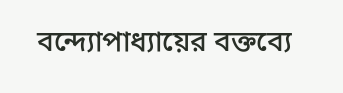বন্দ্যোপাধ্যায়ের বক্তব্যে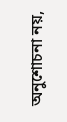অনুশোচনা নয়,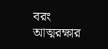বরং আত্মরক্ষার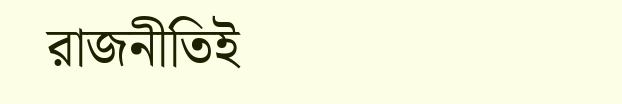রাজনীতিই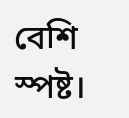বেশি স্পষ্ট।